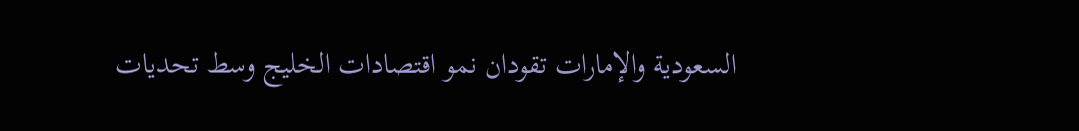السعودية والإمارات تقودان نمو اقتصادات الخليج وسط تحديات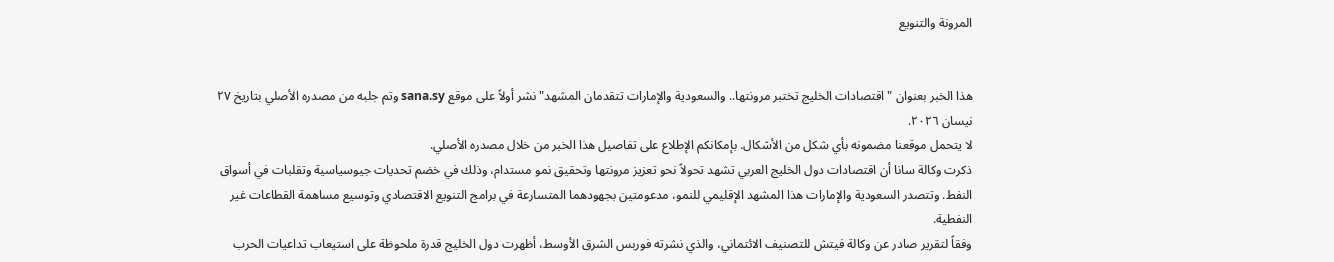المرونة والتنويع


هذا الخبر بعنوان "اقتصادات الخليج تختبر مرونتها.. والسعودية والإمارات تتقدمان المشهد" نشر أولاً على موقع sana.sy وتم جلبه من مصدره الأصلي بتاريخ ٢٧ نيسان ٢٠٢٦.
لا يتحمل موقعنا مضمونه بأي شكل من الأشكال. بإمكانكم الإطلاع على تفاصيل هذا الخبر من خلال مصدره الأصلي.
ذكرت وكالة سانا أن اقتصادات دول الخليج العربي تشهد تحولاً نحو تعزيز مرونتها وتحقيق نمو مستدام، وذلك في خضم تحديات جيوسياسية وتقلبات في أسواق النفط. وتتصدر السعودية والإمارات هذا المشهد الإقليمي للنمو، مدعومتين بجهودهما المتسارعة في برامج التنويع الاقتصادي وتوسيع مساهمة القطاعات غير النفطية.
وفقاً لتقرير صادر عن وكالة فيتش للتصنيف الائتماني، والذي نشرته فوربس الشرق الأوسط، أظهرت دول الخليج قدرة ملحوظة على استيعاب تداعيات الحرب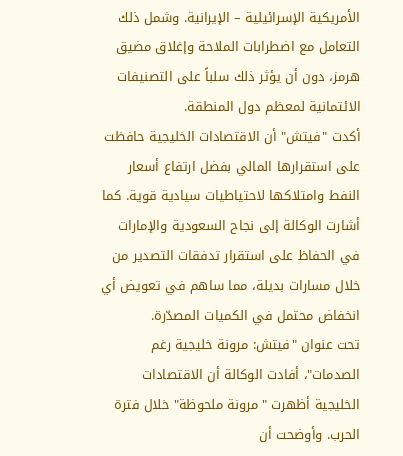الأمريكية الإسرائيلية – الإيرانية. وشمل ذلك التعامل مع اضطرابات الملاحة وإغلاق مضيق هرمز، دون أن يؤثر ذلك سلباً على التصنيفات الائتمانية لمعظم دول المنطقة.
أكدت "فيتش" أن الاقتصادات الخليجية حافظت على استقرارها المالي بفضل ارتفاع أسعار النفط وامتلاكها لاحتياطيات سيادية قوية. كما أشارت الوكالة إلى نجاح السعودية والإمارات في الحفاظ على استقرار تدفقات التصدير من خلال مسارات بديلة، مما ساهم في تعويض أي انخفاض محتمل في الكميات المصدّرة.
تحت عنوان "فيتش: مرونة خليجية رغم الصدمات"، أفادت الوكالة أن الاقتصادات الخليجية أظهرت "مرونة ملحوظة" خلال فترة الحرب. وأوضحت أن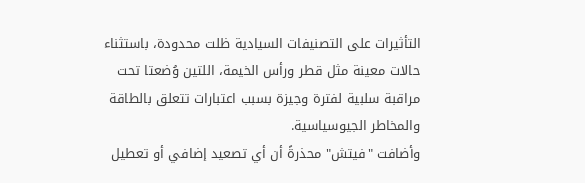التأثيرات على التصنيفات السيادية ظلت محدودة، باستثناء حالات معينة مثل قطر ورأس الخيمة، اللتين وُضعتا تحت مراقبة سلبية لفترة وجيزة بسبب اعتبارات تتعلق بالطاقة والمخاطر الجيوسياسية.
وأضافت "فيتش" محذرةً أن أي تصعيد إضافي أو تعطيل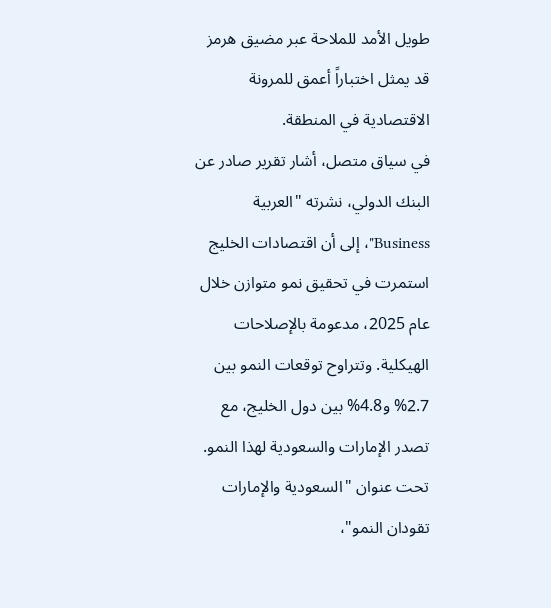طويل الأمد للملاحة عبر مضيق هرمز قد يمثل اختباراً أعمق للمرونة الاقتصادية في المنطقة.
في سياق متصل، أشار تقرير صادر عن البنك الدولي، نشرته "العربية Business"، إلى أن اقتصادات الخليج استمرت في تحقيق نمو متوازن خلال عام 2025، مدعومة بالإصلاحات الهيكلية. وتتراوح توقعات النمو بين 2.7% و4.8% بين دول الخليج، مع تصدر الإمارات والسعودية لهذا النمو.
تحت عنوان "السعودية والإمارات تقودان النمو"،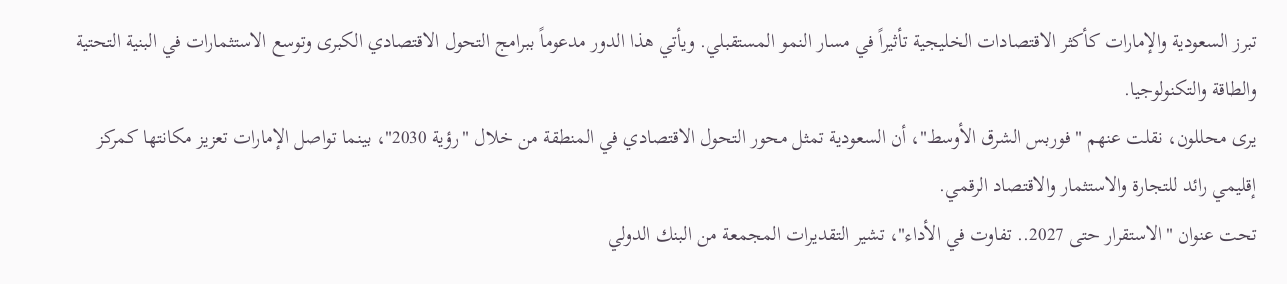تبرز السعودية والإمارات كأكثر الاقتصادات الخليجية تأثيراً في مسار النمو المستقبلي. ويأتي هذا الدور مدعوماً ببرامج التحول الاقتصادي الكبرى وتوسع الاستثمارات في البنية التحتية والطاقة والتكنولوجيا.
يرى محللون، نقلت عنهم "فوربس الشرق الأوسط"، أن السعودية تمثل محور التحول الاقتصادي في المنطقة من خلال "رؤية 2030"، بينما تواصل الإمارات تعزيز مكانتها كمركز إقليمي رائد للتجارة والاستثمار والاقتصاد الرقمي.
تحت عنوان "الاستقرار حتى 2027.. تفاوت في الأداء"، تشير التقديرات المجمعة من البنك الدولي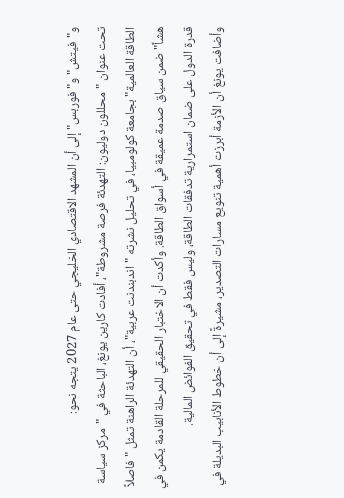و"فيتش" و"فوربس" إلى أن المشهد الاقتصادي الخليجي حتى عام 2027 يتجه نحو:
تحت عنوان "محللون دوليون: التهدئة فرصة مشروطة"، أفادت كارين يونغ، الباحثة في "مركز سياسة الطاقة العالمية" بجامعة كولومبيا، في تحليل نشرته "اندبندنت عربية"، أن التهدئة الراهنة تمثل "فاصلاً هشاً" ضمن سياق صدمة عميقة في أسواق الطاقة. وأكدت أن الاختبار الحقيقي للمرحلة القادمة يكمن في قدرة الدول على ضمان استمرارية تدفقات الطاقة، وليس فقط في تحقيق الفوائض المالية.
وأضافت يونغ أن الأزمة أبرزت أهمية تنويع مسارات التصدير، مشيرةً إلى أن خطوط الأنابيب البديلة في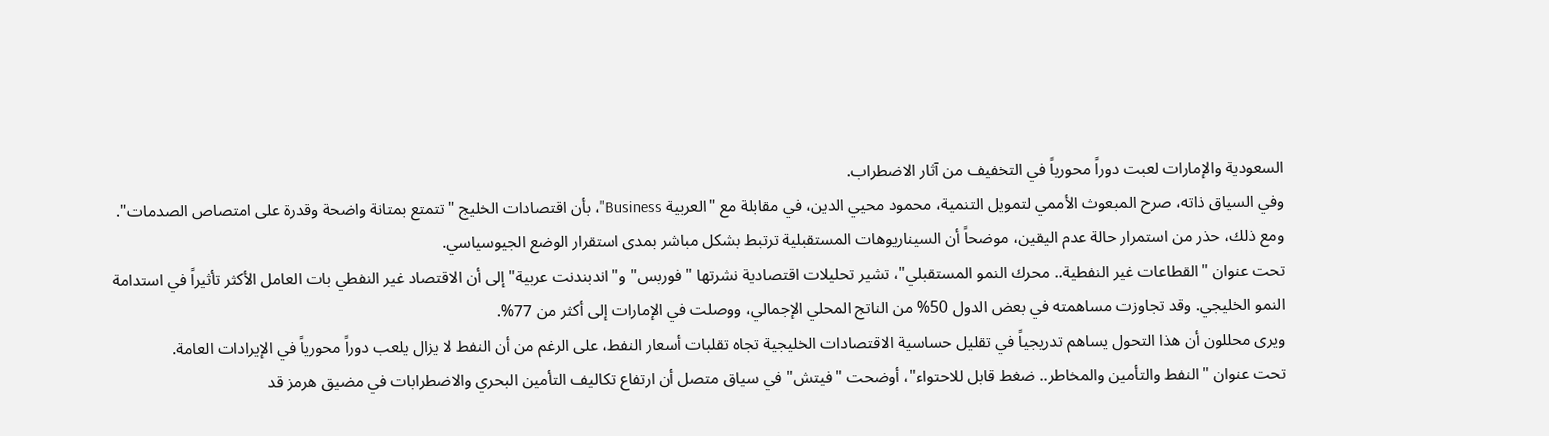السعودية والإمارات لعبت دوراً محورياً في التخفيف من آثار الاضطراب.
وفي السياق ذاته، صرح المبعوث الأممي لتمويل التنمية، محمود محيي الدين، في مقابلة مع "العربية Business"، بأن اقتصادات الخليج "تتمتع بمتانة واضحة وقدرة على امتصاص الصدمات". ومع ذلك، حذر من استمرار حالة عدم اليقين، موضحاً أن السيناريوهات المستقبلية ترتبط بشكل مباشر بمدى استقرار الوضع الجيوسياسي.
تحت عنوان "القطاعات غير النفطية.. محرك النمو المستقبلي"، تشير تحليلات اقتصادية نشرتها "فوربس" و"اندبندنت عربية" إلى أن الاقتصاد غير النفطي بات العامل الأكثر تأثيراً في استدامة النمو الخليجي. وقد تجاوزت مساهمته في بعض الدول 50% من الناتج المحلي الإجمالي، ووصلت في الإمارات إلى أكثر من 77%.
ويرى محللون أن هذا التحول يساهم تدريجياً في تقليل حساسية الاقتصادات الخليجية تجاه تقلبات أسعار النفط، على الرغم من أن النفط لا يزال يلعب دوراً محورياً في الإيرادات العامة.
تحت عنوان "النفط والتأمين والمخاطر.. ضغط قابل للاحتواء"، أوضحت "فيتش" في سياق متصل أن ارتفاع تكاليف التأمين البحري والاضطرابات في مضيق هرمز قد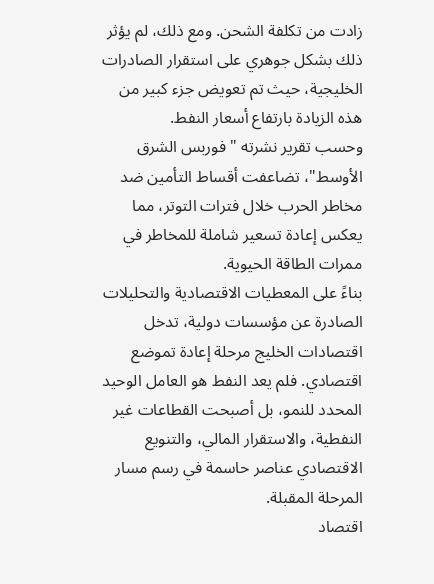زادت من تكلفة الشحن. ومع ذلك، لم يؤثر ذلك بشكل جوهري على استقرار الصادرات الخليجية، حيث تم تعويض جزء كبير من هذه الزيادة بارتفاع أسعار النفط.
وحسب تقرير نشرته "فوربس الشرق الأوسط"، تضاعفت أقساط التأمين ضد مخاطر الحرب خلال فترات التوتر، مما يعكس إعادة تسعير شاملة للمخاطر في ممرات الطاقة الحيوية.
بناءً على المعطيات الاقتصادية والتحليلات الصادرة عن مؤسسات دولية، تدخل اقتصادات الخليج مرحلة إعادة تموضع اقتصادي. فلم يعد النفط هو العامل الوحيد المحدد للنمو، بل أصبحت القطاعات غير النفطية، والاستقرار المالي، والتنويع الاقتصادي عناصر حاسمة في رسم مسار المرحلة المقبلة.
اقتصاد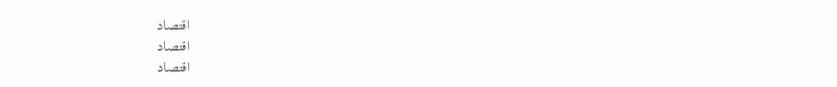اقتصاد
اقتصاد
اقتصاد